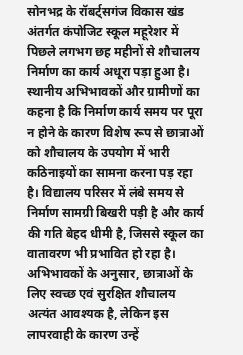सोनभद्र के रॉबर्ट्सगंज विकास खंड अंतर्गत कंपोजिट स्कूल महूरेशर में पिछले लगभग छह महीनों से शौचालय निर्माण का कार्य अधूरा पड़ा हुआ है। स्थानीय अभिभावकों और ग्रामीणों का कहना है कि निर्माण कार्य समय पर पूरा न होने के कारण विशेष रूप से छात्राओं को शौचालय के उपयोग में भारी कठिनाइयों का सामना करना पड़ रहा है। विद्यालय परिसर में लंबे समय से निर्माण सामग्री बिखरी पड़ी है और कार्य की गति बेहद धीमी है, जिससे स्कूल का वातावरण भी प्रभावित हो रहा है। अभिभावकों के अनुसार, छात्राओं के लिए स्वच्छ एवं सुरक्षित शौचालय अत्यंत आवश्यक है, लेकिन इस लापरवाही के कारण उन्हें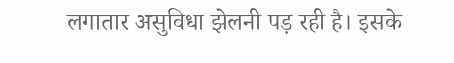लगातार असुविधा झेलनी पड़ रही है। इसके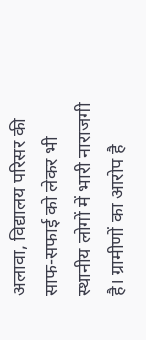अलावा, विद्यालय परिसर की साफ-सफाई को लेकर भी स्थानीय लोगों में भारी नाराजगी है। ग्रामीणों का आरोप है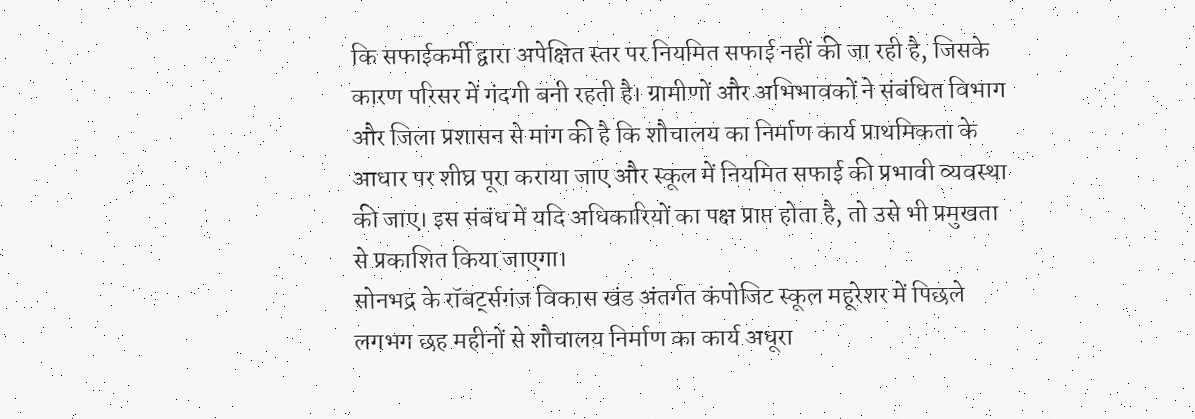कि सफाईकर्मी द्वारा अपेक्षित स्तर पर नियमित सफाई नहीं की जा रही है, जिसके कारण परिसर में गंदगी बनी रहती है। ग्रामीणों और अभिभावकों ने संबंधित विभाग और जिला प्रशासन से मांग की है कि शौचालय का निर्माण कार्य प्राथमिकता के आधार पर शीघ्र पूरा कराया जाए और स्कूल में नियमित सफाई की प्रभावी व्यवस्था की जाए। इस संबंध में यदि अधिकारियों का पक्ष प्राप्त होता है, तो उसे भी प्रमुखता से प्रकाशित किया जाएगा।
सोनभद्र के रॉबर्ट्सगंज विकास खंड अंतर्गत कंपोजिट स्कूल महूरेशर में पिछले लगभग छह महीनों से शौचालय निर्माण का कार्य अधूरा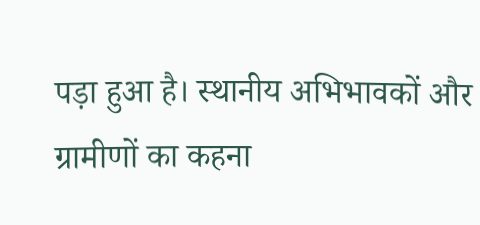पड़ा हुआ है। स्थानीय अभिभावकों और ग्रामीणों का कहना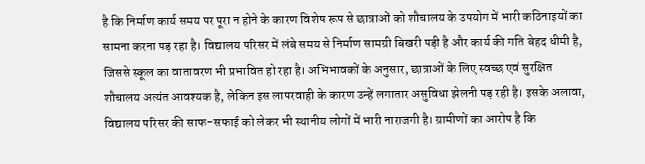है कि निर्माण कार्य समय पर पूरा न होने के कारण विशेष रूप से छात्राओं को शौचालय के उपयोग में भारी कठिनाइयों का सामना करना पड़ रहा है। विद्यालय परिसर में लंबे समय से निर्माण सामग्री बिखरी पड़ी है और कार्य की गति बेहद धीमी है, जिससे स्कूल का वातावरण भी प्रभावित हो रहा है। अभिभावकों के अनुसार, छात्राओं के लिए स्वच्छ एवं सुरक्षित शौचालय अत्यंत आवश्यक है, लेकिन इस लापरवाही के कारण उन्हें लगातार असुविधा झेलनी पड़ रही है। इसके अलावा, विद्यालय परिसर की साफ-सफाई को लेकर भी स्थानीय लोगों में भारी नाराजगी है। ग्रामीणों का आरोप है कि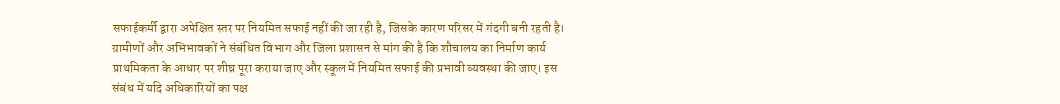सफाईकर्मी द्वारा अपेक्षित स्तर पर नियमित सफाई नहीं की जा रही है, जिसके कारण परिसर में गंदगी बनी रहती है। ग्रामीणों और अभिभावकों ने संबंधित विभाग और जिला प्रशासन से मांग की है कि शौचालय का निर्माण कार्य प्राथमिकता के आधार पर शीघ्र पूरा कराया जाए और स्कूल में नियमित सफाई की प्रभावी व्यवस्था की जाए। इस संबंध में यदि अधिकारियों का पक्ष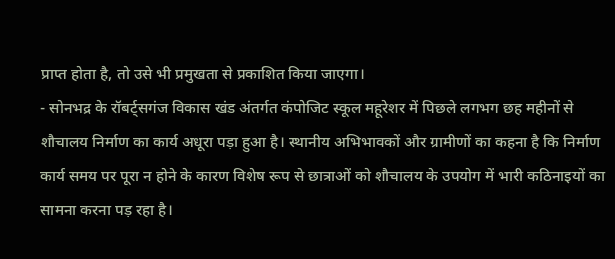प्राप्त होता है, तो उसे भी प्रमुखता से प्रकाशित किया जाएगा।
- सोनभद्र के रॉबर्ट्सगंज विकास खंड अंतर्गत कंपोजिट स्कूल महूरेशर में पिछले लगभग छह महीनों से शौचालय निर्माण का कार्य अधूरा पड़ा हुआ है। स्थानीय अभिभावकों और ग्रामीणों का कहना है कि निर्माण कार्य समय पर पूरा न होने के कारण विशेष रूप से छात्राओं को शौचालय के उपयोग में भारी कठिनाइयों का सामना करना पड़ रहा है।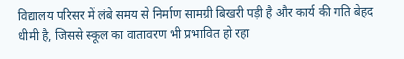विद्यालय परिसर में लंबे समय से निर्माण सामग्री बिखरी पड़ी है और कार्य की गति बेहद धीमी है, जिससे स्कूल का वातावरण भी प्रभावित हो रहा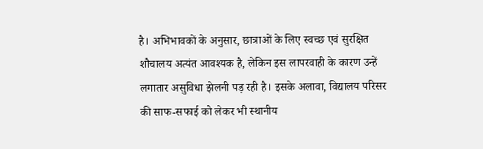है। अभिभावकों के अनुसार, छात्राओं के लिए स्वच्छ एवं सुरक्षित शौचालय अत्यंत आवश्यक है, लेकिन इस लापरवाही के कारण उन्हें लगातार असुविधा झेलनी पड़ रही है। इसके अलावा, विद्यालय परिसर की साफ-सफाई को लेकर भी स्थानीय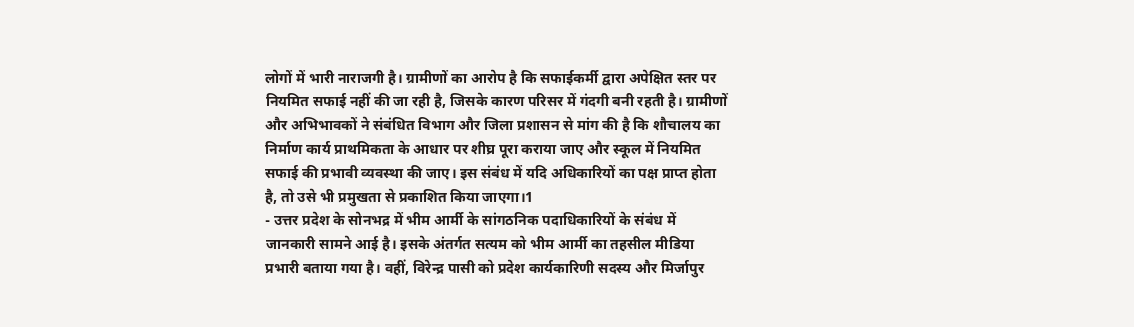लोगों में भारी नाराजगी है। ग्रामीणों का आरोप है कि सफाईकर्मी द्वारा अपेक्षित स्तर पर नियमित सफाई नहीं की जा रही है, जिसके कारण परिसर में गंदगी बनी रहती है। ग्रामीणों और अभिभावकों ने संबंधित विभाग और जिला प्रशासन से मांग की है कि शौचालय का निर्माण कार्य प्राथमिकता के आधार पर शीघ्र पूरा कराया जाए और स्कूल में नियमित सफाई की प्रभावी व्यवस्था की जाए। इस संबंध में यदि अधिकारियों का पक्ष प्राप्त होता है, तो उसे भी प्रमुखता से प्रकाशित किया जाएगा।1
- उत्तर प्रदेश के सोनभद्र में भीम आर्मी के सांगठनिक पदाधिकारियों के संबंध में जानकारी सामने आई है। इसके अंतर्गत सत्यम को भीम आर्मी का तहसील मीडिया प्रभारी बताया गया है। वहीं, विरेन्द्र पासी को प्रदेश कार्यकारिणी सदस्य और मिर्जापुर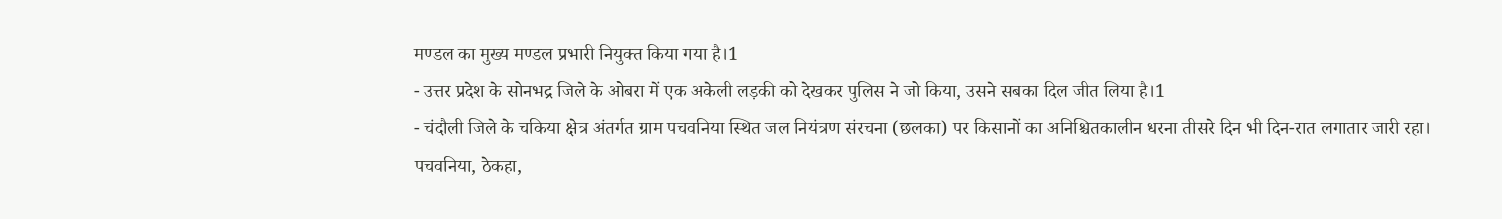मण्डल का मुख्य मण्डल प्रभारी नियुक्त किया गया है।1
- उत्तर प्रदेश के सोनभद्र जिले के ओबरा में एक अकेली लड़की को देखकर पुलिस ने जो किया, उसने सबका दिल जीत लिया है।1
- चंदौली जिले के चकिया क्षेत्र अंतर्गत ग्राम पचवनिया स्थित जल नियंत्रण संरचना (छलका) पर किसानों का अनिश्चितकालीन धरना तीसरे दिन भी दिन-रात लगातार जारी रहा। पचवनिया, ठेकहा,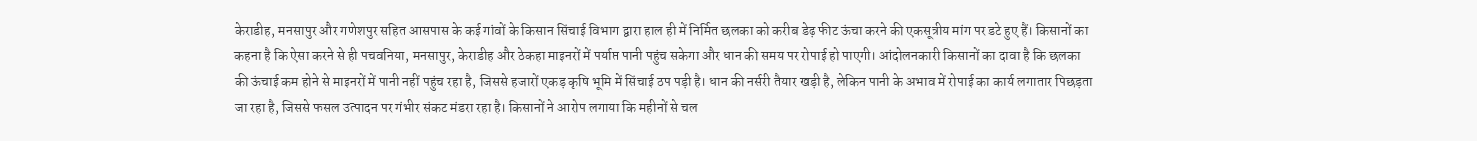केराडीह, मनसापुर और गणेशपुर सहित आसपास के कई गांवों के किसान सिंचाई विभाग द्वारा हाल ही में निर्मित छलका को करीब डेढ़ फीट ऊंचा करने की एकसूत्रीय मांग पर डटे हुए हैं। किसानों का कहना है कि ऐसा करने से ही पचवनिया, मनसापुर, केराडीह और ठेकहा माइनरों में पर्याप्त पानी पहुंच सकेगा और धान की समय पर रोपाई हो पाएगी। आंदोलनकारी किसानों का दावा है कि छलका की ऊंचाई कम होने से माइनरों में पानी नहीं पहुंच रहा है, जिससे हजारों एकड़ कृषि भूमि में सिंचाई ठप पड़ी है। धान की नर्सरी तैयार खड़ी है, लेकिन पानी के अभाव में रोपाई का कार्य लगातार पिछड़ता जा रहा है, जिससे फसल उत्पादन पर गंभीर संकट मंडरा रहा है। किसानों ने आरोप लगाया कि महीनों से चल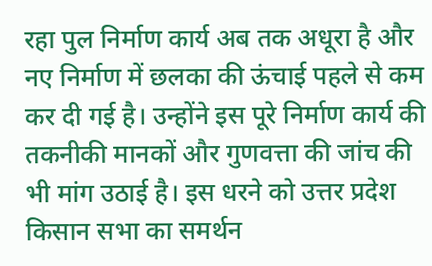रहा पुल निर्माण कार्य अब तक अधूरा है और नए निर्माण में छलका की ऊंचाई पहले से कम कर दी गई है। उन्होंने इस पूरे निर्माण कार्य की तकनीकी मानकों और गुणवत्ता की जांच की भी मांग उठाई है। इस धरने को उत्तर प्रदेश किसान सभा का समर्थन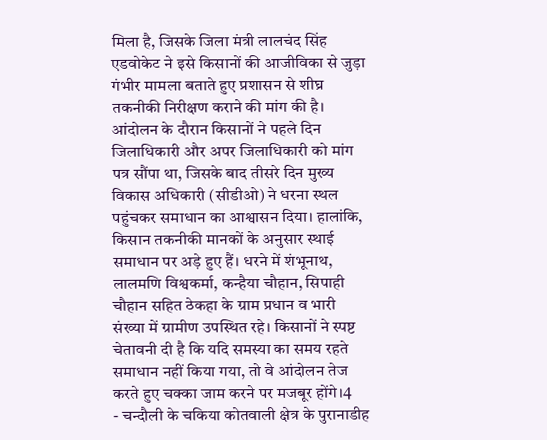मिला है, जिसके जिला मंत्री लालचंद सिंह एडवोकेट ने इसे किसानों की आजीविका से जुड़ा गंभीर मामला बताते हुए प्रशासन से शीघ्र तकनीकी निरीक्षण कराने की मांग की है। आंदोलन के दौरान किसानों ने पहले दिन जिलाधिकारी और अपर जिलाधिकारी को मांग पत्र सौंपा था, जिसके बाद तीसरे दिन मुख्य विकास अधिकारी (सीडीओ) ने धरना स्थल पहुंचकर समाधान का आश्वासन दिया। हालांकि, किसान तकनीकी मानकों के अनुसार स्थाई समाधान पर अड़े हुए हैं। धरने में शंभूनाथ, लालमणि विश्वकर्मा, कन्हैया चौहान, सिपाही चौहान सहित ठेकहा के ग्राम प्रधान व भारी संख्या में ग्रामीण उपस्थित रहे। किसानों ने स्पष्ट चेतावनी दी है कि यदि समस्या का समय रहते समाधान नहीं किया गया, तो वे आंदोलन तेज करते हुए चक्का जाम करने पर मजबूर होंगे।4
- चन्दौली के चकिया कोतवाली क्षेत्र के पुरानाडीह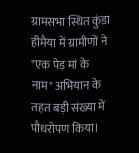ग्रामसभा स्थित कुंडा हीमैया में ग्रामीणों ने "एक पेड़ मां के नाम" अभियान के तहत बड़ी संख्या में पौधरोपण किया।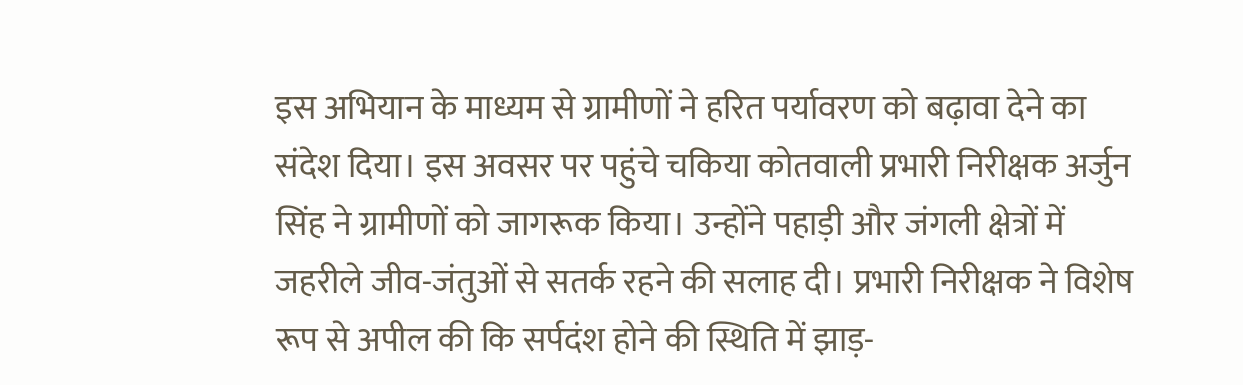इस अभियान के माध्यम से ग्रामीणों ने हरित पर्यावरण को बढ़ावा देने का संदेश दिया। इस अवसर पर पहुंचे चकिया कोतवाली प्रभारी निरीक्षक अर्जुन सिंह ने ग्रामीणों को जागरूक किया। उन्होंने पहाड़ी और जंगली क्षेत्रों में जहरीले जीव-जंतुओं से सतर्क रहने की सलाह दी। प्रभारी निरीक्षक ने विशेष रूप से अपील की कि सर्पदंश होने की स्थिति में झाड़-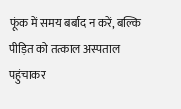फूंक में समय बर्बाद न करें, बल्कि पीड़ित को तत्काल अस्पताल पहुंचाकर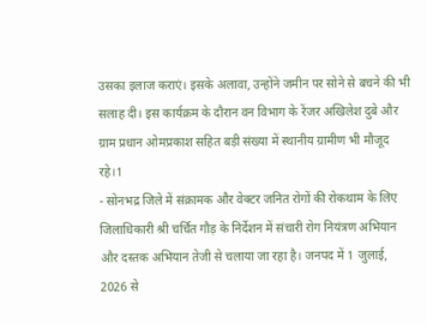उसका इलाज कराएं। इसके अलावा, उन्होंने जमीन पर सोने से बचने की भी सलाह दी। इस कार्यक्रम के दौरान वन विभाग के रेंजर अखिलेश दुबे और ग्राम प्रधान ओमप्रकाश सहित बड़ी संख्या में स्थानीय ग्रामीण भी मौजूद रहे।1
- सोनभद्र जिले में संक्रामक और वेक्टर जनित रोगों की रोकथाम के लिए जिलाधिकारी श्री चर्चित गौड़ के निर्देशन में संचारी रोग नियंत्रण अभियान और दस्तक अभियान तेजी से चलाया जा रहा है। जनपद में 1 जुलाई, 2026 से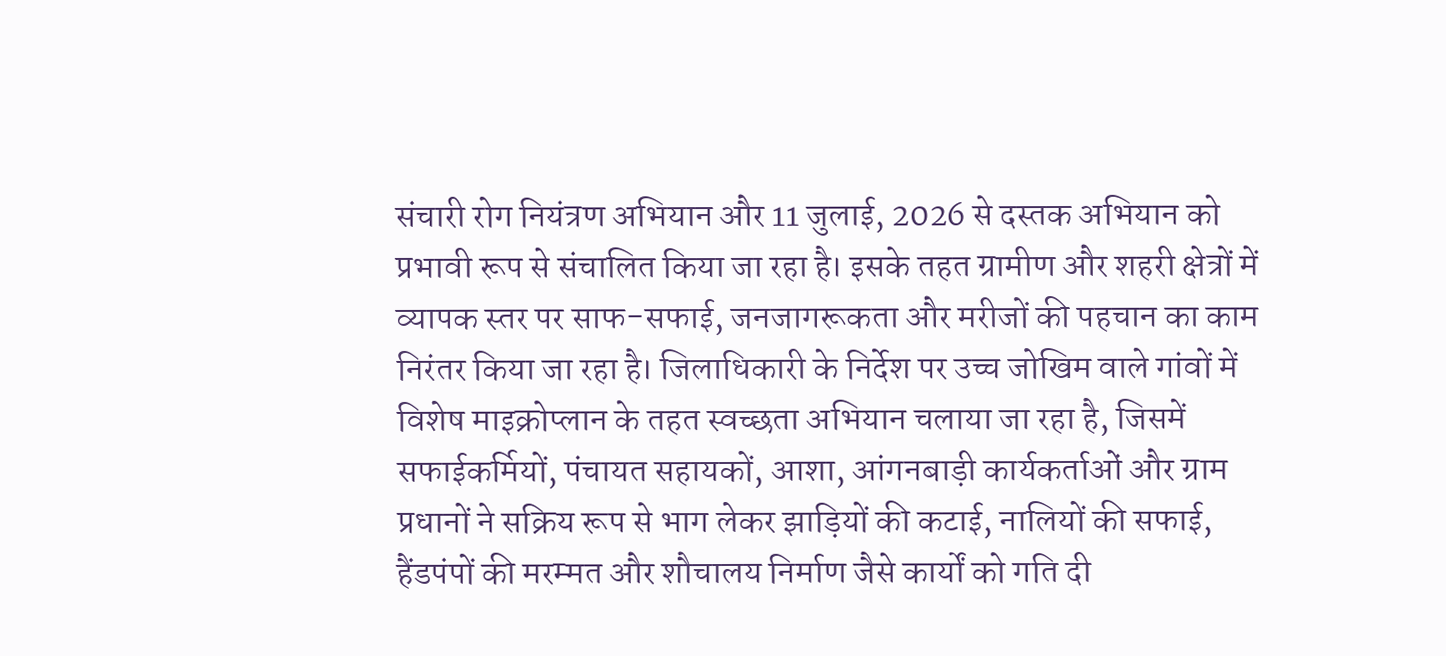संचारी रोग नियंत्रण अभियान और 11 जुलाई, 2026 से दस्तक अभियान को प्रभावी रूप से संचालित किया जा रहा है। इसके तहत ग्रामीण और शहरी क्षेत्रों में व्यापक स्तर पर साफ-सफाई, जनजागरूकता और मरीजों की पहचान का काम निरंतर किया जा रहा है। जिलाधिकारी के निर्देश पर उच्च जोखिम वाले गांवों में विशेष माइक्रोप्लान के तहत स्वच्छता अभियान चलाया जा रहा है, जिसमें सफाईकर्मियों, पंचायत सहायकों, आशा, आंगनबाड़ी कार्यकर्ताओं और ग्राम प्रधानों ने सक्रिय रूप से भाग लेकर झाड़ियों की कटाई, नालियों की सफाई, हैंडपंपों की मरम्मत और शौचालय निर्माण जैसे कार्यों को गति दी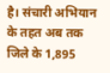है। संचारी अभियान के तहत अब तक जिले के 1,895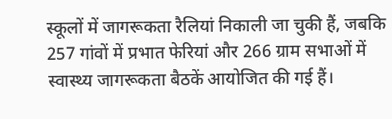स्कूलों में जागरूकता रैलियां निकाली जा चुकी हैं, जबकि 257 गांवों में प्रभात फेरियां और 266 ग्राम सभाओं में स्वास्थ्य जागरूकता बैठकें आयोजित की गई हैं।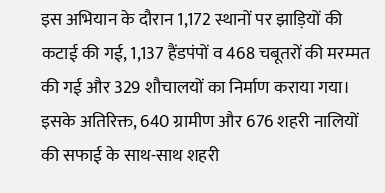इस अभियान के दौरान 1,172 स्थानों पर झाड़ियों की कटाई की गई, 1,137 हैंडपंपों व 468 चबूतरों की मरम्मत की गई और 329 शौचालयों का निर्माण कराया गया। इसके अतिरिक्त, 640 ग्रामीण और 676 शहरी नालियों की सफाई के साथ-साथ शहरी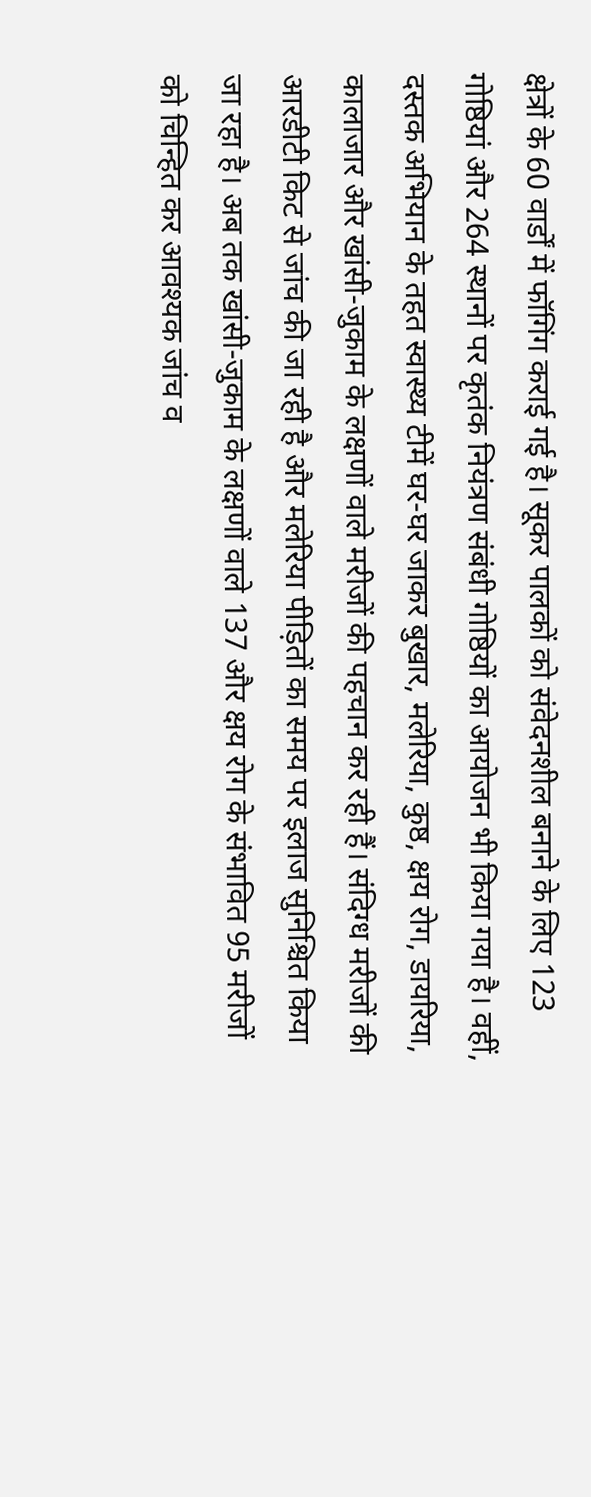क्षेत्रों के 60 वार्डों में फॉगिंग कराई गई है। सूकर पालकों को संवेदनशील बनाने के लिए 123 गोष्ठियां और 264 स्थानों पर कृतंक नियंत्रण संबंधी गोष्ठियों का आयोजन भी किया गया है। वहीं, दस्तक अभियान के तहत स्वास्थ्य टीमें घर-घर जाकर बुखार, मलेरिया, कुष्ठ, क्षय रोग, डायरिया, कालाजार और खांसी-जुकाम के लक्षणों वाले मरीजों की पहचान कर रही हैं। संदिग्ध मरीजों की आरडीटी किट से जांच की जा रही है और मलेरिया पीड़ितों का समय पर इलाज सुनिश्चित किया जा रहा है। अब तक खांसी-जुकाम के लक्षणों वाले 137 और क्षय रोग के संभावित 95 मरीजों को चिन्हित कर आवश्यक जांच व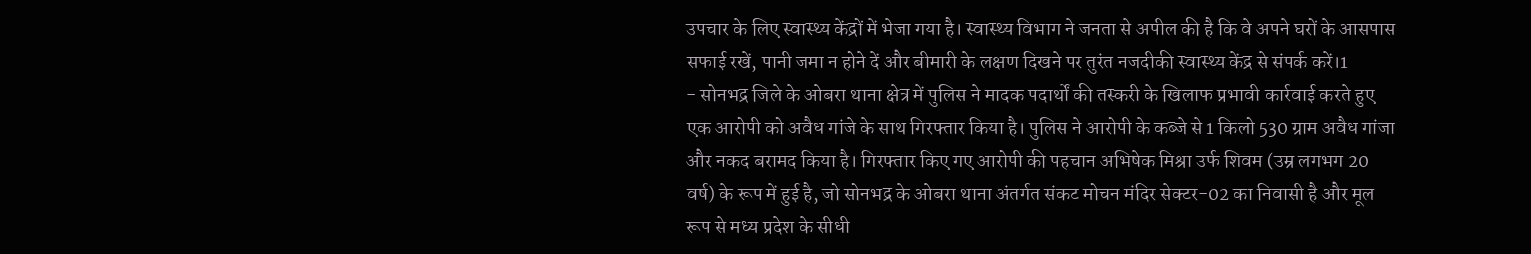उपचार के लिए स्वास्थ्य केंद्रों में भेजा गया है। स्वास्थ्य विभाग ने जनता से अपील की है कि वे अपने घरों के आसपास सफाई रखें, पानी जमा न होने दें और बीमारी के लक्षण दिखने पर तुरंत नजदीकी स्वास्थ्य केंद्र से संपर्क करें।1
- सोनभद्र जिले के ओबरा थाना क्षेत्र में पुलिस ने मादक पदार्थों की तस्करी के खिलाफ प्रभावी कार्रवाई करते हुए एक आरोपी को अवैध गांजे के साथ गिरफ्तार किया है। पुलिस ने आरोपी के कब्जे से 1 किलो 530 ग्राम अवैध गांजा और नकद बरामद किया है। गिरफ्तार किए गए आरोपी की पहचान अभिषेक मिश्रा उर्फ शिवम (उम्र लगभग 20 वर्ष) के रूप में हुई है, जो सोनभद्र के ओबरा थाना अंतर्गत संकट मोचन मंदिर सेक्टर-02 का निवासी है और मूल रूप से मध्य प्रदेश के सीधी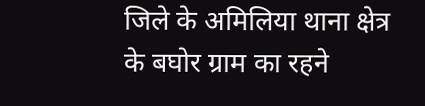जिले के अमिलिया थाना क्षेत्र के बघोर ग्राम का रहने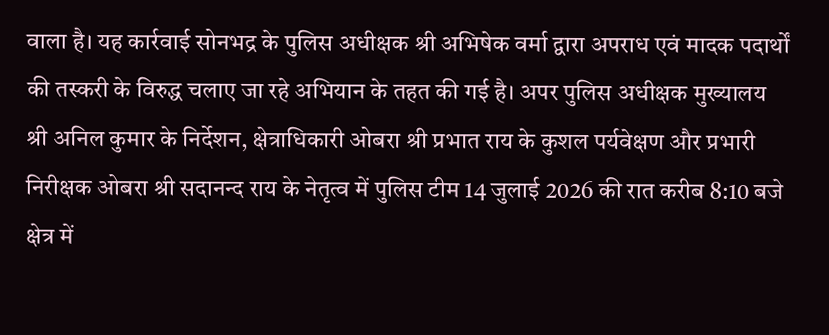वाला है। यह कार्रवाई सोनभद्र के पुलिस अधीक्षक श्री अभिषेक वर्मा द्वारा अपराध एवं मादक पदार्थों की तस्करी के विरुद्ध चलाए जा रहे अभियान के तहत की गई है। अपर पुलिस अधीक्षक मुख्यालय श्री अनिल कुमार के निर्देशन, क्षेत्राधिकारी ओबरा श्री प्रभात राय के कुशल पर्यवेक्षण और प्रभारी निरीक्षक ओबरा श्री सदानन्द राय के नेतृत्व में पुलिस टीम 14 जुलाई 2026 की रात करीब 8:10 बजे क्षेत्र में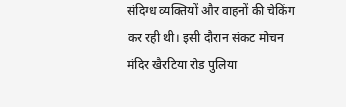संदिग्ध व्यक्तियों और वाहनों की चेकिंग कर रही थी। इसी दौरान संकट मोचन मंदिर खैरटिया रोड पुलिया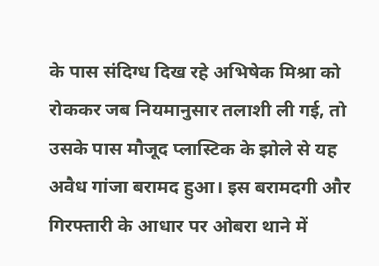के पास संदिग्ध दिख रहे अभिषेक मिश्रा को रोककर जब नियमानुसार तलाशी ली गई, तो उसके पास मौजूद प्लास्टिक के झोले से यह अवैध गांजा बरामद हुआ। इस बरामदगी और गिरफ्तारी के आधार पर ओबरा थाने में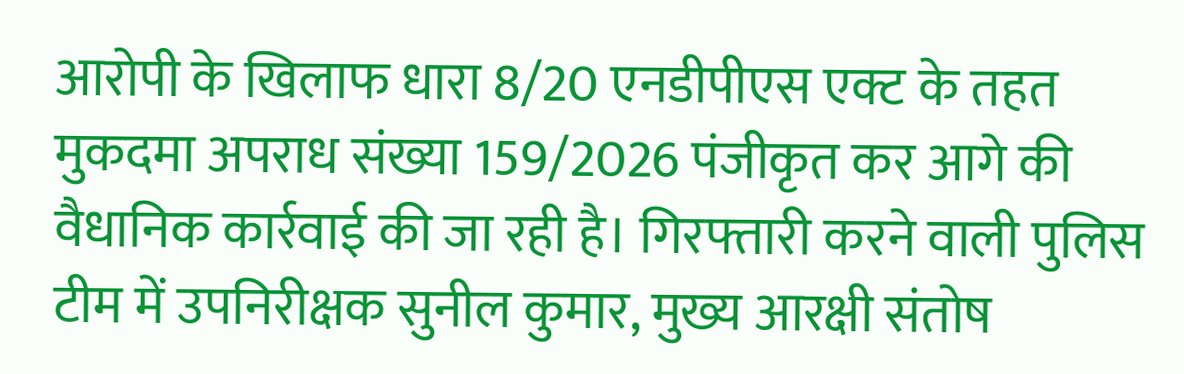आरोपी के खिलाफ धारा 8/20 एनडीपीएस एक्ट के तहत मुकदमा अपराध संख्या 159/2026 पंजीकृत कर आगे की वैधानिक कार्रवाई की जा रही है। गिरफ्तारी करने वाली पुलिस टीम में उपनिरीक्षक सुनील कुमार, मुख्य आरक्षी संतोष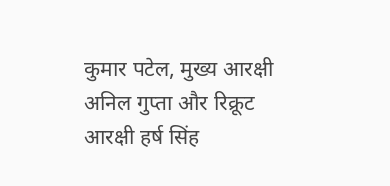कुमार पटेल, मुख्य आरक्षी अनिल गुप्ता और रिक्रूट आरक्षी हर्ष सिंह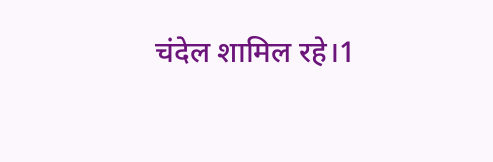चंदेल शामिल रहे।1